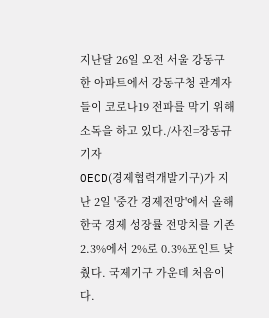지난달 26일 오전 서울 강동구 한 아파트에서 강동구청 관계자들이 코로나19 전파를 막기 위해 소독을 하고 있다./사진=장동규 기자
OECD(경제협력개발기구)가 지난 2일 '중간 경제전망'에서 올해 한국 경제 성장률 전망치를 기존 2.3%에서 2%로 0.3%포인트 낮췄다. 국제기구 가운데 처음이다.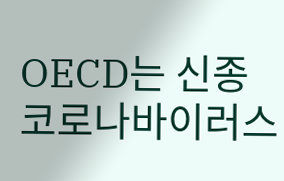OECD는 신종 코로나바이러스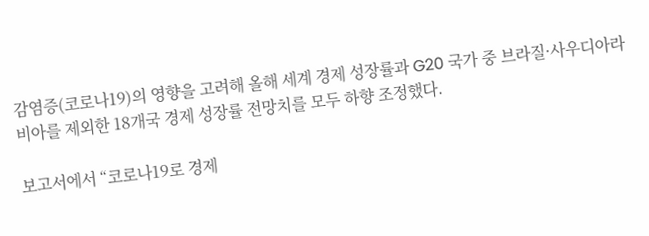감염증(코로나19)의 영향을 고려해 올해 세계 경제 성장률과 G20 국가 중 브라질·사우디아라비아를 제외한 18개국 경제 성장률 전망치를 모두 하향 조정했다.

보고서에서 “코로나19로 경제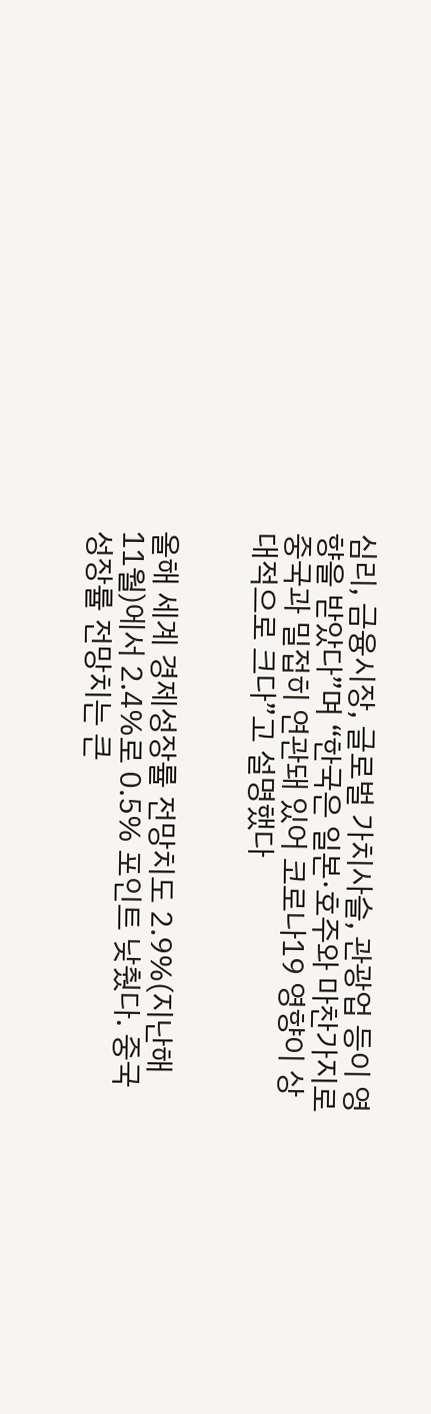심리, 금융시장, 글로벌 가치사슬, 관광업 등이 영향을 받았다”며 “한국은 일본·호주와 마찬가지로 중국과 밀접히 연관돼 있어 코로나19 영향이 상대적으로 크다”고 설명했다


올해 세계 경제성장률 전망치도 2.9%(지난해 11월)에서 2.4%로 0.5% 포인트 낮췄다. 중국 성장률 전망치는 큰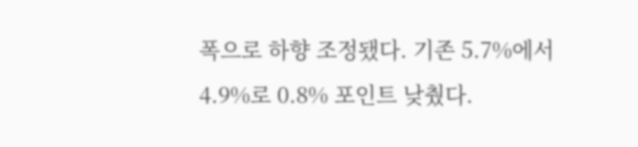폭으로 하향 조정됐다. 기존 5.7%에서 4.9%로 0.8% 포인트 낮췄다.